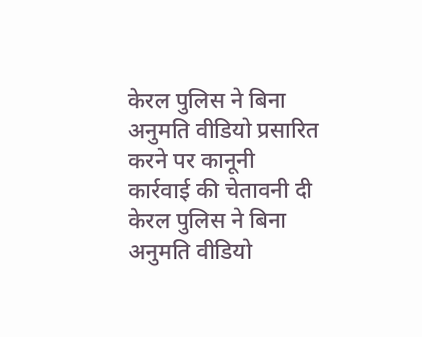केरल पुलिस ने बिना अनुमति वीडियो प्रसारित करने पर कानूनी कार्रवाई की चेतावनी दी
केरल पुलिस ने बिना अनुमति वीडियो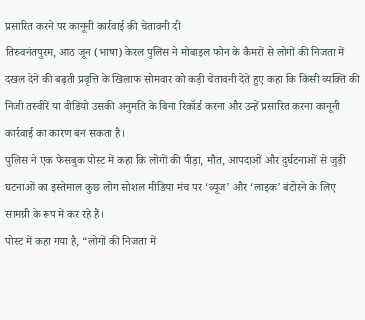प्रसारित करने पर कानूनी कार्रवाई की चेतावनी दी
तिरुवनंतपुरम, आठ जून (भाषा) केरल पुलिस ने मोबाइल फोन के कैमरों से लोगों की निजता में दखल देने की बढ़ती प्रवृत्ति के खिलाफ सोमवार को कड़ी चेतावनी देते हुए कहा कि किसी व्यक्ति की निजी तस्वीरें या वीडियो उसकी अनुमति के बिना रिकॉर्ड करना और उन्हें प्रसारित करना कानूनी कार्रवाई का कारण बन सकता है।
पुलिस ने एक फेसबुक पोस्ट में कहा कि लोगों की पीड़ा, मौत, आपदाओं और दुर्घटनाओं से जुड़ी घटनाओं का इस्तेमाल कुछ लोग सोशल मीडिया मंच पर ‘व्यूज’ और ‘लाइक’ बंटोरने के लिए सामग्री के रूप में कर रहे हैं।
पोस्ट में कहा गया है, “लोगों की निजता में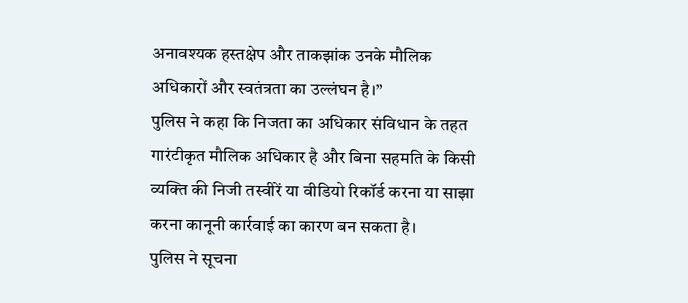अनावश्यक हस्तक्षेप और ताकझांक उनके मौलिक अधिकारों और स्वतंत्रता का उल्लंघन है।”
पुलिस ने कहा कि निजता का अधिकार संविधान के तहत गारंटीकृत मौलिक अधिकार है और बिना सहमति के किसी व्यक्ति की निजी तस्वीरें या वीडियो रिकॉर्ड करना या साझा करना कानूनी कार्रवाई का कारण बन सकता है।
पुलिस ने सूचना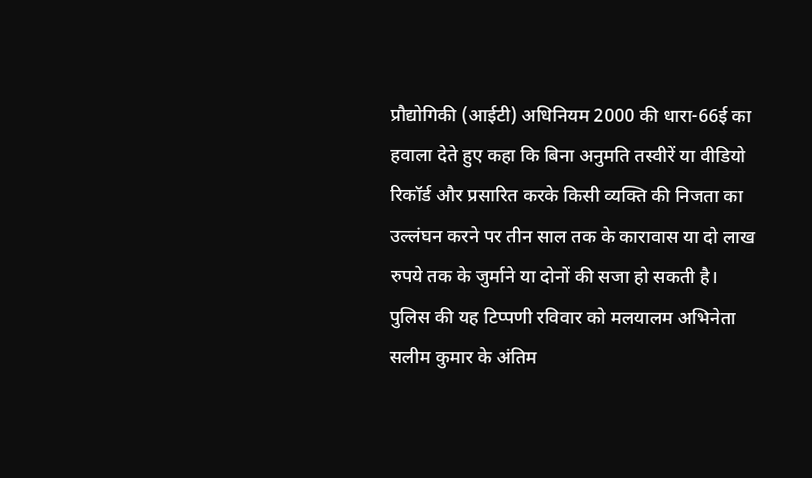प्रौद्योगिकी (आईटी) अधिनियम 2000 की धारा-66ई का हवाला देते हुए कहा कि बिना अनुमति तस्वीरें या वीडियो रिकॉर्ड और प्रसारित करके किसी व्यक्ति की निजता का उल्लंघन करने पर तीन साल तक के कारावास या दो लाख रुपये तक के जुर्माने या दोनों की सजा हो सकती है।
पुलिस की यह टिप्पणी रविवार को मलयालम अभिनेता सलीम कुमार के अंतिम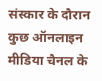संस्कार के दौरान कुछ ऑनलाइन मीडिया चैनल के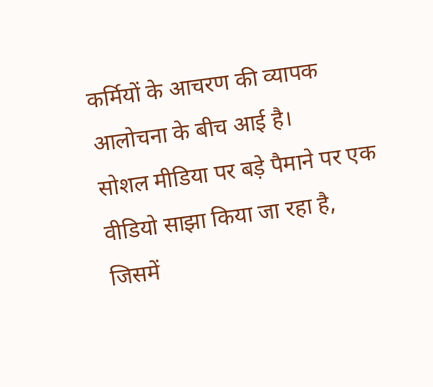कर्मियों के आचरण की व्यापक आलोचना के बीच आई है।
सोशल मीडिया पर बड़े पैमाने पर एक वीडियो साझा किया जा रहा है, जिसमें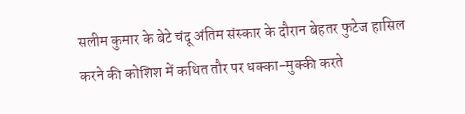सलीम कुमार के बेटे चंदू अंतिम संस्कार के दौरान बेहतर फुटेज हासिल करने की कोशिश में कथित तौर पर धक्का-मुक्की करते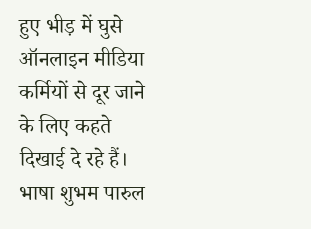हुए भीड़ में घुसे ऑनलाइन मीडिया कर्मियों से दूर जाने के लिए कहते दिखाई दे रहे हैं।
भाषा शुभम पारुल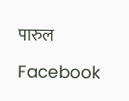पारुल

Facebook